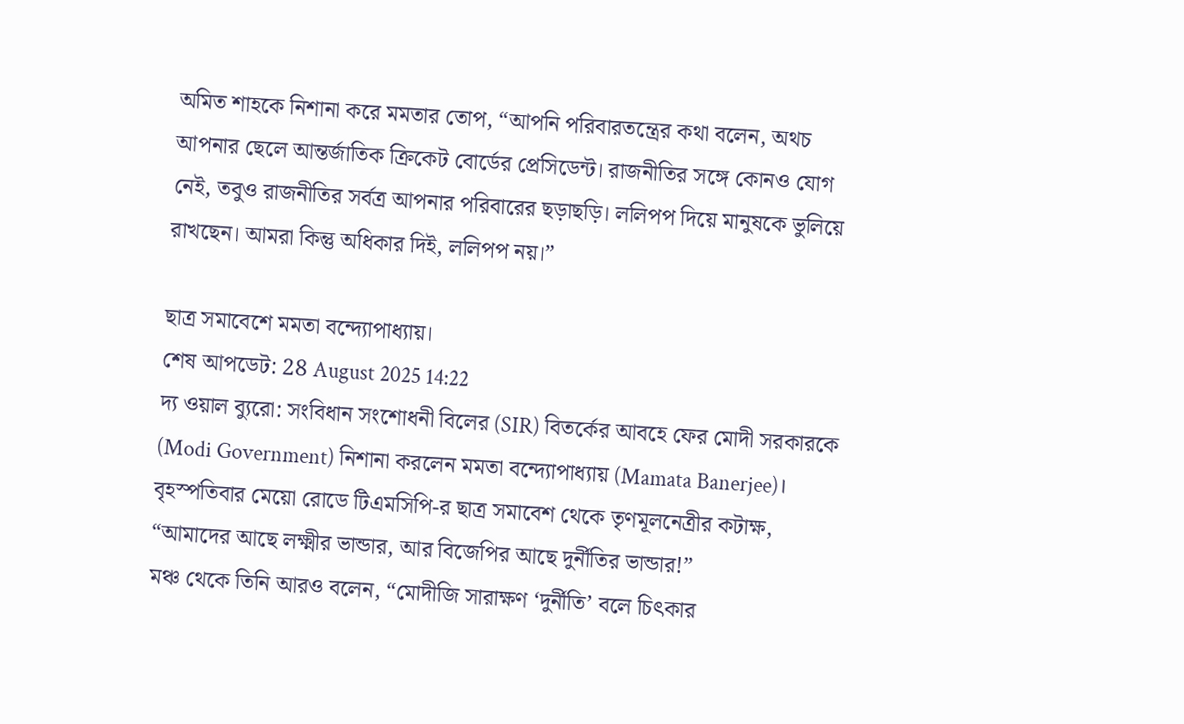অমিত শাহকে নিশানা করে মমতার তোপ, “আপনি পরিবারতন্ত্রের কথা বলেন, অথচ আপনার ছেলে আন্তর্জাতিক ক্রিকেট বোর্ডের প্রেসিডেন্ট। রাজনীতির সঙ্গে কোনও যোগ নেই, তবুও রাজনীতির সর্বত্র আপনার পরিবারের ছড়াছড়ি। ললিপপ দিয়ে মানুষকে ভুলিয়ে রাখছেন। আমরা কিন্তু অধিকার দিই, ললিপপ নয়।”

ছাত্র সমাবেশে মমতা বন্দ্যোপাধ্যায়।
শেষ আপডেট: 28 August 2025 14:22
দ্য ওয়াল ব্যুরো: সংবিধান সংশোধনী বিলের (SIR) বিতর্কের আবহে ফের মোদী সরকারকে (Modi Government) নিশানা করলেন মমতা বন্দ্যোপাধ্যায় (Mamata Banerjee)। বৃহস্পতিবার মেয়ো রোডে টিএমসিপি-র ছাত্র সমাবেশ থেকে তৃণমূলনেত্রীর কটাক্ষ, “আমাদের আছে লক্ষ্মীর ভান্ডার, আর বিজেপির আছে দুর্নীতির ভান্ডার!”
মঞ্চ থেকে তিনি আরও বলেন, “মোদীজি সারাক্ষণ ‘দুর্নীতি’ বলে চিৎকার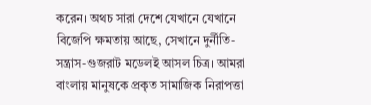করেন। অথচ সারা দেশে যেখানে যেখানে বিজেপি ক্ষমতায় আছে, সেখানে দুর্নীতি-সন্ত্রাস-গুজরাট মডেলই আসল চিত্র। আমরা বাংলায় মানুষকে প্রকৃত সামাজিক নিরাপত্তা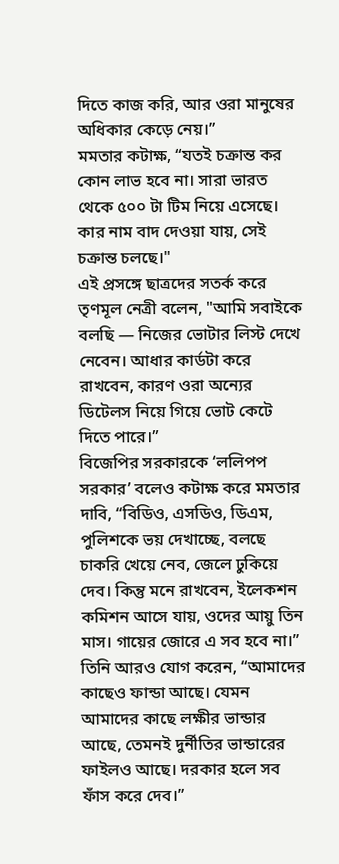দিতে কাজ করি, আর ওরা মানুষের অধিকার কেড়ে নেয়।”
মমতার কটাক্ষ, “যতই চক্রান্ত কর কোন লাভ হবে না। সারা ভারত থেকে ৫০০ টা টিম নিয়ে এসেছে। কার নাম বাদ দেওয়া যায়, সেই চক্রান্ত চলছে।"
এই প্রসঙ্গে ছাত্রদের সতর্ক করে তৃণমূল নেত্রী বলেন, "আমি সবাইকে বলছি — নিজের ভোটার লিস্ট দেখে নেবেন। আধার কার্ডটা করে রাখবেন, কারণ ওরা অন্যের ডিটেলস নিয়ে গিয়ে ভোট কেটে দিতে পারে।”
বিজেপির সরকারকে ‘ললিপপ সরকার’ বলেও কটাক্ষ করে মমতার দাবি, “বিডিও, এসডিও, ডিএম, পুলিশকে ভয় দেখাচ্ছে, বলছে চাকরি খেয়ে নেব, জেলে ঢুকিয়ে দেব। কিন্তু মনে রাখবেন, ইলেকশন কমিশন আসে যায়, ওদের আয়ু তিন মাস। গায়ের জোরে এ সব হবে না।”
তিনি আরও যোগ করেন, “আমাদের কাছেও ফান্ডা আছে। যেমন আমাদের কাছে লক্ষীর ভান্ডার আছে, তেমনই দুর্নীতির ভান্ডারের ফাইলও আছে। দরকার হলে সব ফাঁস করে দেব।”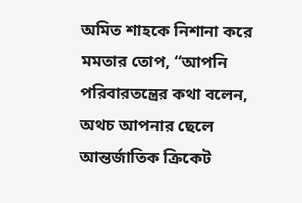অমিত শাহকে নিশানা করে মমতার তোপ, “আপনি পরিবারতন্ত্রের কথা বলেন, অথচ আপনার ছেলে আন্তর্জাতিক ক্রিকেট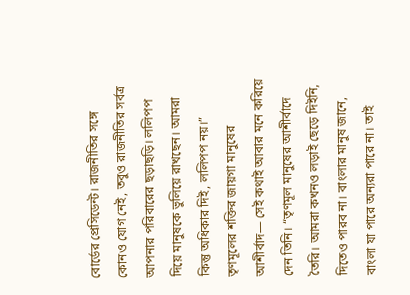বোর্ডের প্রেসিডেন্ট। রাজনীতির সঙ্গে কোনও যোগ নেই, তবুও রাজনীতির সর্বত্র আপনার পরিবারের ছড়াছড়ি। ললিপপ দিয়ে মানুষকে ভুলিয়ে রাখছেন। আমরা কিন্তু অধিকার দিই, ললিপপ নয়।”
তৃণমূলের শক্তির জায়গা মানুষের আশীর্বাদ— সেই কথাই আবার মনে করিয়ে দেন তিনি। “তৃণমূল মানুষের আশীর্বাদে তৈরি। আমরা কখনও লড়াই ছেড়ে দিইনি, দিতেও পারব না। বাংলার মানুষ জানে, বাংলা যা পারে অন্যরা পারে না। তাই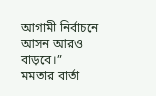আগামী নির্বাচনে আসন আরও বাড়বে।”
মমতার বার্তা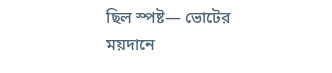ছিল স্পষ্ট— ভোটের ময়দানে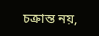চক্রান্ত নয়,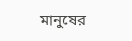মানুষের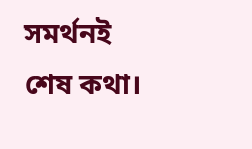সমর্থনই শেষ কথা।